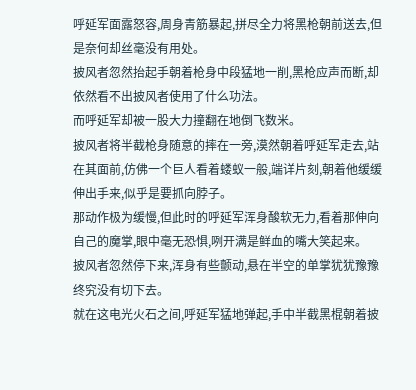呼延军面露怒容,周身青筋暴起,拼尽全力将黑枪朝前送去,但是奈何却丝毫没有用处。
披风者忽然抬起手朝着枪身中段猛地一削,黑枪应声而断,却依然看不出披风者使用了什么功法。
而呼延军却被一股大力撞翻在地倒飞数米。
披风者将半截枪身随意的摔在一旁,漠然朝着呼延军走去,站在其面前,仿佛一个巨人看着蝼蚁一般,端详片刻,朝着他缓缓伸出手来,似乎是要抓向脖子。
那动作极为缓慢,但此时的呼延军浑身酸软无力,看着那伸向自己的魔掌,眼中毫无恐惧,咧开满是鲜血的嘴大笑起来。
披风者忽然停下来,浑身有些颤动,悬在半空的单掌犹犹豫豫终究没有切下去。
就在这电光火石之间,呼延军猛地弹起,手中半截黑棍朝着披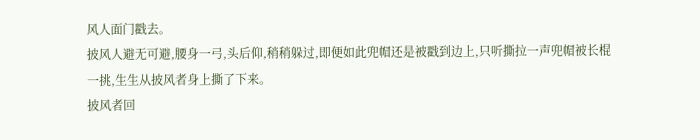风人面门戳去。
披风人避无可避,腰身一弓,头后仰,稍稍躲过,即便如此兜帽还是被戳到边上,只听撕拉一声兜帽被长棍一挑,生生从披风者身上撕了下来。
披风者回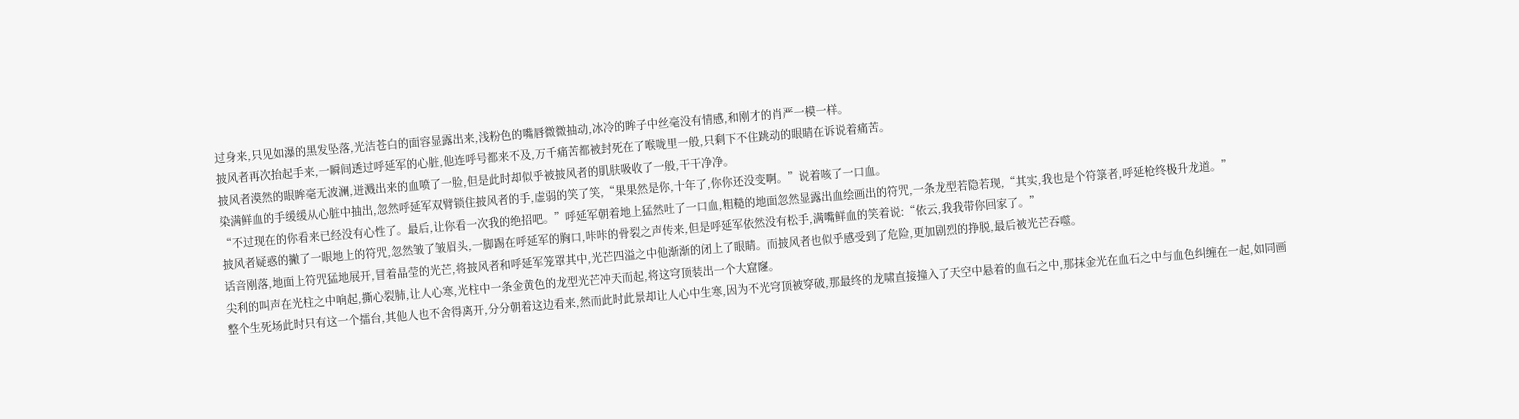过身来,只见如瀑的黑发坠落,光洁苍白的面容显露出来,浅粉色的嘴唇微微抽动,冰冷的眸子中丝毫没有情感,和刚才的肖严一模一样。
披风者再次抬起手来,一瞬间透过呼延军的心脏,他连呼号都来不及,万千痛苦都被封死在了喉咙里一般,只剩下不住跳动的眼睛在诉说着痛苦。
披风者漠然的眼眸毫无波澜,迸溅出来的血喷了一脸,但是此时却似乎被披风者的肌肤吸收了一般,干干净净。
染满鲜血的手缓缓从心脏中抽出,忽然呼延军双臂锁住披风者的手,虚弱的笑了笑,“果果然是你,十年了,你你还没变啊。”说着咳了一口血。
“不过现在的你看来已经没有心性了。最后,让你看一次我的绝招吧。”呼延军朝着地上猛然吐了一口血,粗糙的地面忽然显露出血绘画出的符咒,一条龙型若隐若现,“其实,我也是个符箓者,呼延枪终极升龙道。”
披风者疑惑的撇了一眼地上的符咒,忽然皱了皱眉头,一脚踢在呼延军的胸口,咔咔的骨裂之声传来,但是呼延军依然没有松手,满嘴鲜血的笑着说:“依云,我我带你回家了。”
话音刚落,地面上符咒猛地展开,冒着晶莹的光芒,将披风者和呼延军笼罩其中,光芒四溢之中他渐渐的闭上了眼睛。而披风者也似乎感受到了危险,更加剧烈的挣脱,最后被光芒吞噬。
尖利的叫声在光柱之中响起,撕心裂肺,让人心寒,光柱中一条金黄色的龙型光芒冲天而起,将这穹顶装出一个大窟窿。
整个生死场此时只有这一个擂台,其他人也不舍得离开,分分朝着这边看来,然而此时此景却让人心中生寒,因为不光穹顶被穿破,那最终的龙啸直接撞入了天空中悬着的血石之中,那抹金光在血石之中与血色纠缠在一起,如同画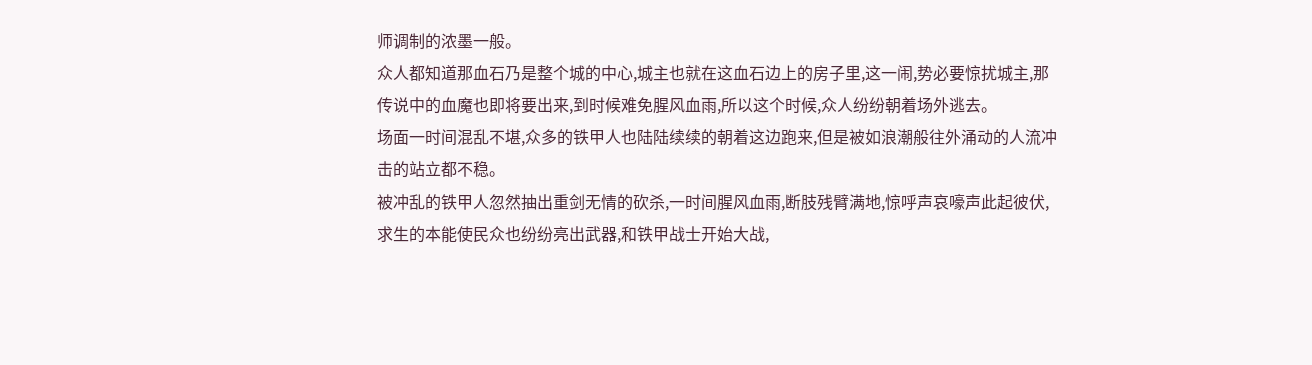师调制的浓墨一般。
众人都知道那血石乃是整个城的中心,城主也就在这血石边上的房子里,这一闹,势必要惊扰城主,那传说中的血魔也即将要出来,到时候难免腥风血雨,所以这个时候,众人纷纷朝着场外逃去。
场面一时间混乱不堪,众多的铁甲人也陆陆续续的朝着这边跑来,但是被如浪潮般往外涌动的人流冲击的站立都不稳。
被冲乱的铁甲人忽然抽出重剑无情的砍杀,一时间腥风血雨,断肢残臂满地,惊呼声哀嚎声此起彼伏,求生的本能使民众也纷纷亮出武器,和铁甲战士开始大战,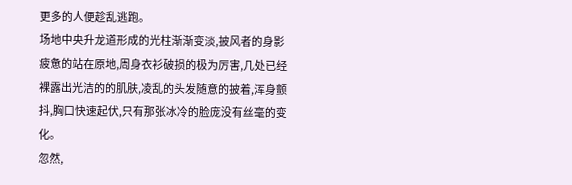更多的人便趁乱逃跑。
场地中央升龙道形成的光柱渐渐变淡,披风者的身影疲惫的站在原地,周身衣衫破损的极为厉害,几处已经裸露出光洁的的肌肤,凌乱的头发随意的披着,浑身颤抖,胸口快速起伏,只有那张冰冷的脸庞没有丝毫的变化。
忽然,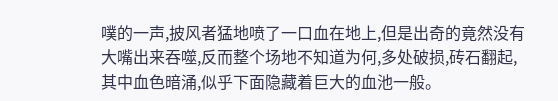噗的一声,披风者猛地喷了一口血在地上,但是出奇的竟然没有大嘴出来吞噬,反而整个场地不知道为何,多处破损,砖石翻起,其中血色暗涌,似乎下面隐藏着巨大的血池一般。